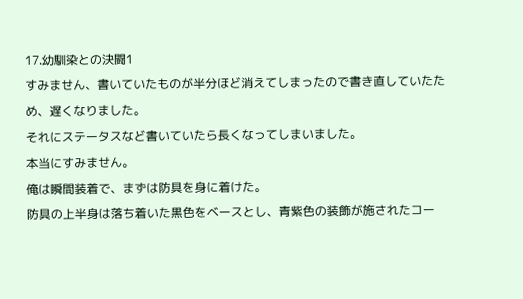17.幼馴染との決闘1
すみません、書いていたものが半分ほど消えてしまったので書き直していたため、遅くなりました。
それにステータスなど書いていたら長くなってしまいました。
本当にすみません。
俺は瞬間装着で、まずは防具を身に着けた。
防具の上半身は落ち着いた黒色をベースとし、青紫色の装飾が施されたコー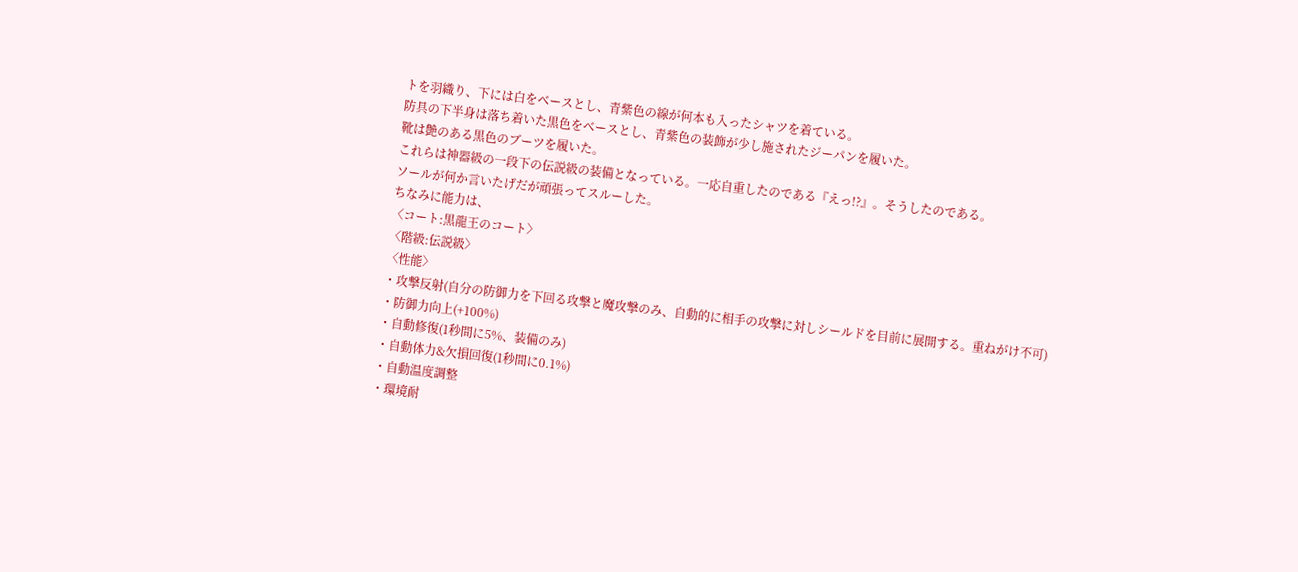トを羽織り、下には白をベースとし、青紫色の線が何本も入ったシャツを着ている。
防具の下半身は落ち着いた黒色をベースとし、青紫色の装飾が少し施されたジーパンを履いた。
靴は艶のある黒色のブーツを履いた。
これらは神器級の一段下の伝説級の装備となっている。一応自重したのである『えっ!?』。そうしたのである。
ソールが何か言いたげだが頑張ってスルーした。
ちなみに能力は、
〈コート:黒龍王のコート〉
〈階級:伝説級〉
〈性能〉
・攻撃反射(自分の防御力を下回る攻撃と魔攻撃のみ、自動的に相手の攻撃に対しシールドを目前に展開する。重ねがけ不可)
・防御力向上(+100%)
・自動修復(1秒間に5%、装備のみ)
・自動体力&欠損回復(1秒間に0.1%)
・自動温度調整
・環境耐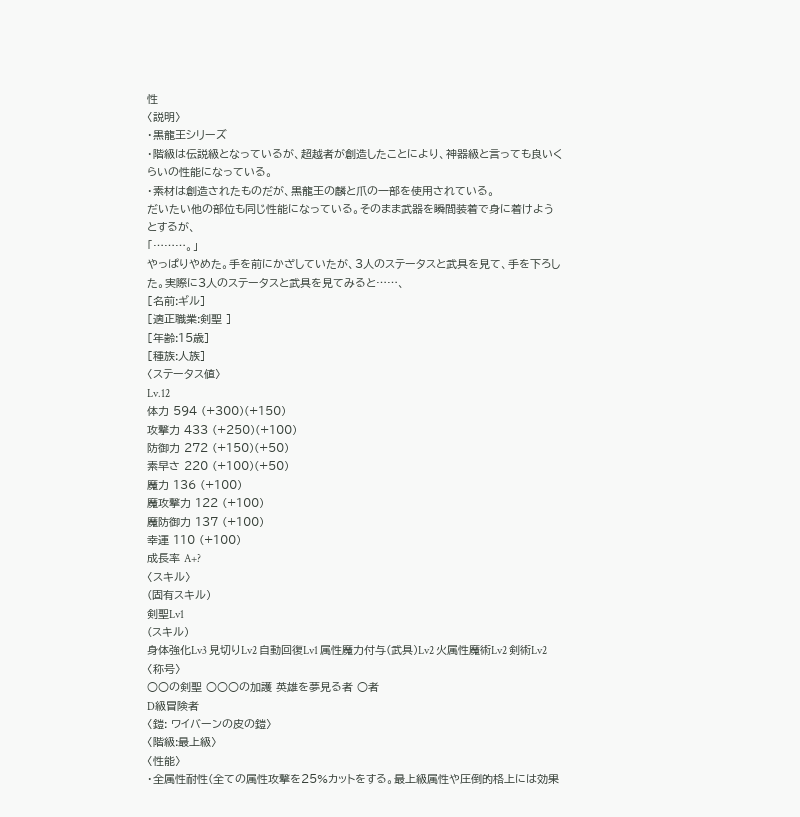性
〈説明〉
・黒龍王シリーズ
・階級は伝説級となっているが、超越者が創造したことにより、神器級と言っても良いくらいの性能になっている。
・素材は創造されたものだが、黒龍王の麟と爪の一部を使用されている。
だいたい他の部位も同じ性能になっている。そのまま武器を瞬間装着で身に着けようとするが、
「………。」
やっぱりやめた。手を前にかざしていたが、3人のステータスと武具を見て、手を下ろした。実際に3人のステータスと武具を見てみると……、
[名前:ギル]
[適正職業:剣聖 ]
[年齢:15歳]
[種族:人族]
〈ステータス値〉
Lv.12
体力 594 (+300)(+150)
攻撃力 433 (+250)(+100)
防御力 272 (+150)(+50)
素早さ 220 (+100)(+50)
魔力 136 (+100)
魔攻撃力 122 (+100)
魔防御力 137 (+100)
幸運 110 (+100)
成長率 A+?
〈スキル〉
(固有スキル)
剣聖Lv1
(スキル)
身体強化Lv3 見切りLv2 自動回復Lv1 属性魔力付与(武具)Lv2 火属性魔術Lv2 剣術Lv2
〈称号〉
○○の剣聖 ○○○の加護 英雄を夢見る者 ○者
D級冒険者
〈鎧: ワイバーンの皮の鎧〉
〈階級:最上級〉
〈性能〉
・全属性耐性(全ての属性攻撃を25%カットをする。最上級属性や圧倒的格上には効果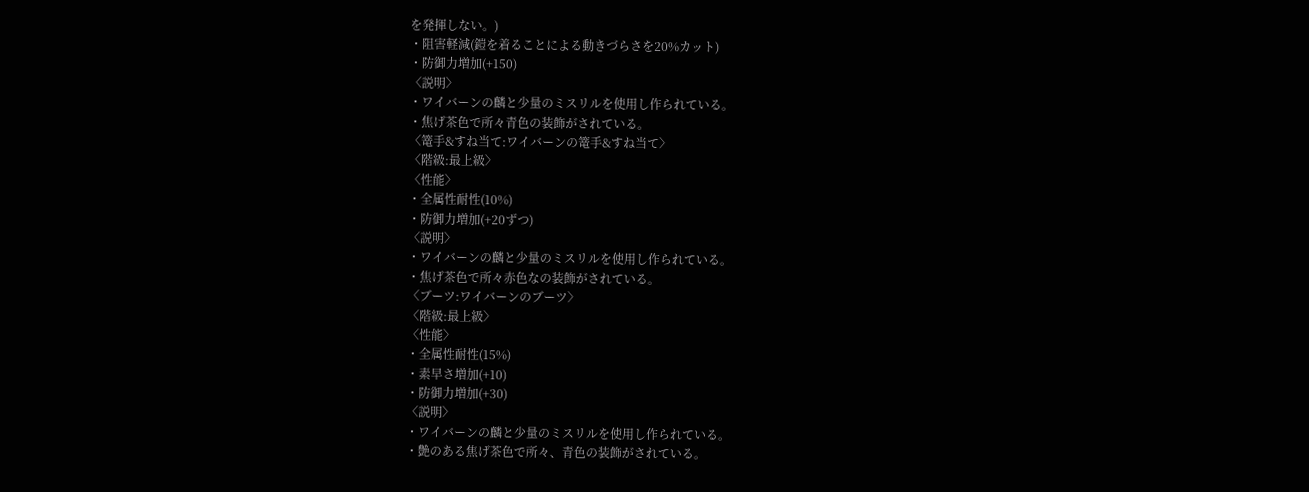を発揮しない。)
・阻害軽減(鎧を着ることによる動きづらさを20%カット)
・防御力増加(+150)
〈説明〉
・ワイバーンの麟と少量のミスリルを使用し作られている。
・焦げ茶色で所々青色の装飾がされている。
〈篭手&すね当て:ワイバーンの篭手&すね当て〉
〈階級:最上級〉
〈性能〉
・全属性耐性(10%)
・防御力増加(+20ずつ)
〈説明〉
・ワイバーンの麟と少量のミスリルを使用し作られている。
・焦げ茶色で所々赤色なの装飾がされている。
〈ブーツ:ワイバーンのブーツ〉
〈階級:最上級〉
〈性能〉
・全属性耐性(15%)
・素早さ増加(+10)
・防御力増加(+30)
〈説明〉
・ワイバーンの麟と少量のミスリルを使用し作られている。
・艶のある焦げ茶色で所々、青色の装飾がされている。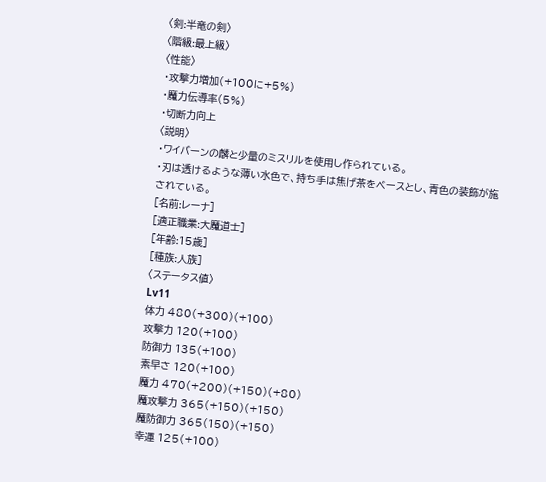〈剣:半竜の剣〉
〈階級:最上級〉
〈性能〉
・攻撃力増加(+100に+5%)
・魔力伝導率(5%)
・切断力向上
〈説明〉
・ワイバーンの麟と少量のミスリルを使用し作られている。
・刃は透けるような薄い水色で、持ち手は焦げ茶をベースとし、青色の装飾が施されている。
[名前:レーナ]
[適正職業:大魔道士]
[年齢:15歳]
[種族:人族]
〈ステータス値〉
Lv11
体力 480(+300)(+100)
攻撃力 120(+100)
防御力 135(+100)
素早さ 120(+100)
魔力 470(+200)(+150)(+80)
魔攻撃力 365(+150)(+150)
魔防御力 365(150)(+150)
幸運 125(+100)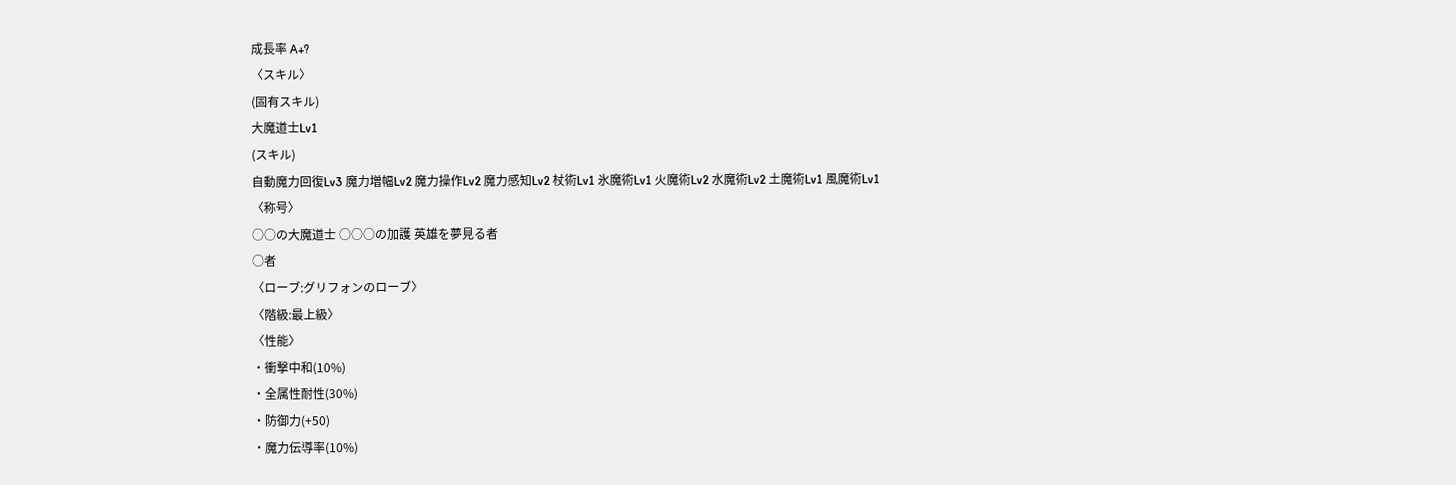成長率 A+?
〈スキル〉
(固有スキル)
大魔道士Lv1
(スキル)
自動魔力回復Lv3 魔力増幅Lv2 魔力操作Lv2 魔力感知Lv2 杖術Lv1 氷魔術Lv1 火魔術Lv2 水魔術Lv2 土魔術Lv1 風魔術Lv1
〈称号〉
○○の大魔道士 ○○○の加護 英雄を夢見る者
○者
〈ローブ:グリフォンのローブ〉
〈階級:最上級〉
〈性能〉
・衝撃中和(10%)
・全属性耐性(30%)
・防御力(+50)
・魔力伝導率(10%)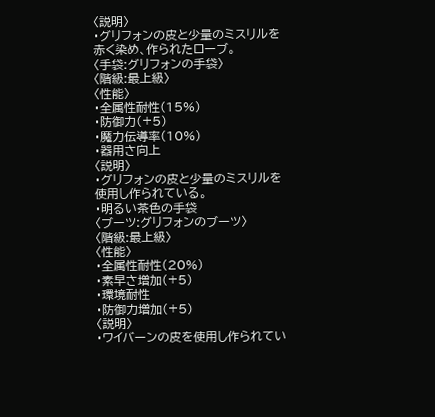〈説明〉
・グリフォンの皮と少量のミスリルを赤く染め、作られたローブ。
〈手袋:グリフォンの手袋〉
〈階級:最上級〉
〈性能〉
・全属性耐性(15%)
・防御力(+5)
・魔力伝導率(10%)
・器用さ向上
〈説明〉
・グリフォンの皮と少量のミスリルを使用し作られている。
・明るい茶色の手袋
〈ブーツ:グリフォンのブーツ〉
〈階級:最上級〉
〈性能〉
・全属性耐性(20%)
・素早さ増加(+5)
・環境耐性
・防御力増加(+5)
〈説明〉
・ワイバーンの皮を使用し作られてい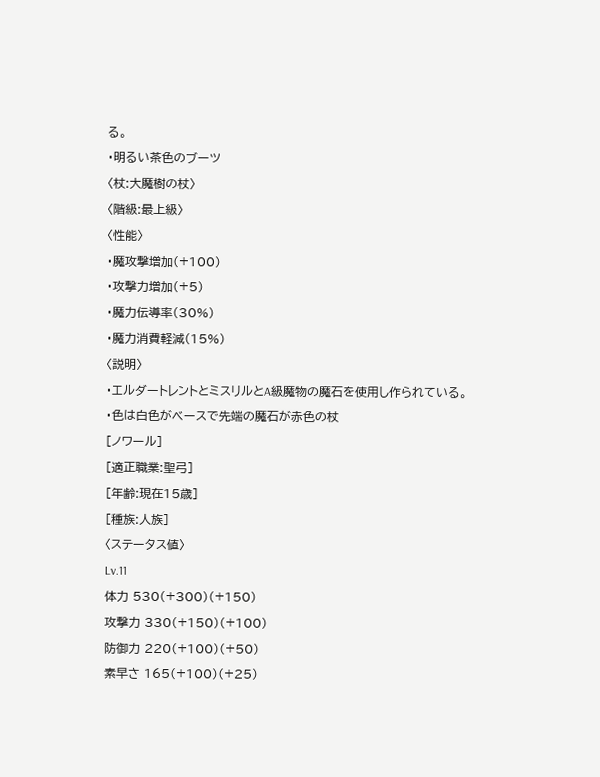る。
・明るい茶色のブーツ
〈杖:大魔樹の杖〉
〈階級:最上級〉
〈性能〉
・魔攻撃増加(+100)
・攻撃力増加(+5)
・魔力伝導率(30%)
・魔力消費軽減(15%)
〈説明〉
・エルダートレントとミスリルとA級魔物の魔石を使用し作られている。
・色は白色がベースで先端の魔石が赤色の杖
[ノワール]
[適正職業:聖弓]
[年齢:現在15歳]
[種族:人族]
〈ステータス値〉
Lv.11
体力 530(+300)(+150)
攻撃力 330(+150)(+100)
防御力 220(+100)(+50)
素早さ 165(+100)(+25)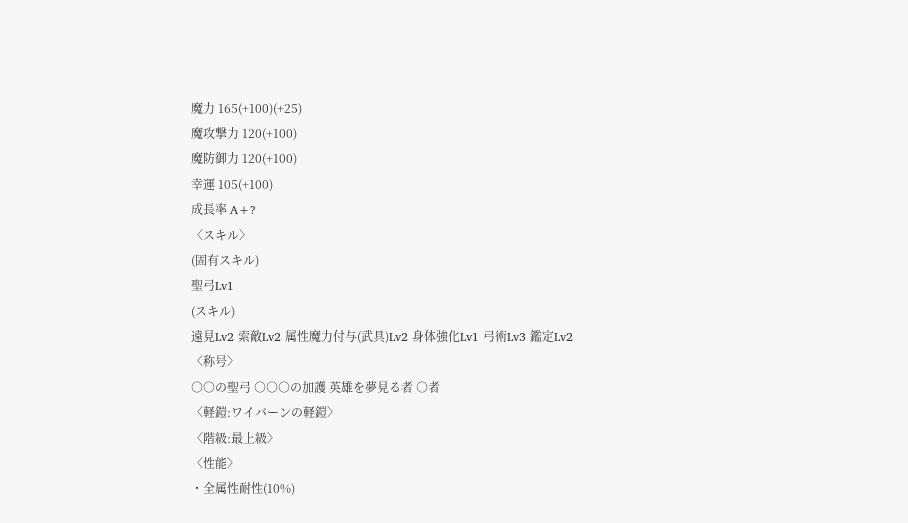魔力 165(+100)(+25)
魔攻撃力 120(+100)
魔防御力 120(+100)
幸運 105(+100)
成長率 A+?
〈スキル〉
(固有スキル)
聖弓Lv1
(スキル)
遠見Lv2 索敵Lv2 属性魔力付与(武具)Lv2 身体強化Lv1 弓術Lv3 鑑定Lv2
〈称号〉
○○の聖弓 ○○○の加護 英雄を夢見る者 ○者
〈軽鎧:ワイバーンの軽鎧〉
〈階級:最上級〉
〈性能〉
・全属性耐性(10%)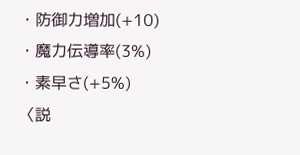・防御力増加(+10)
・魔力伝導率(3%)
・素早さ(+5%)
〈説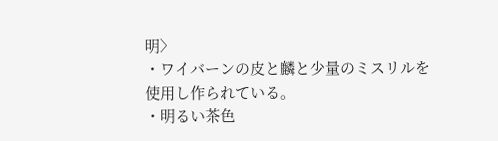明〉
・ワイバーンの皮と麟と少量のミスリルを使用し作られている。
・明るい茶色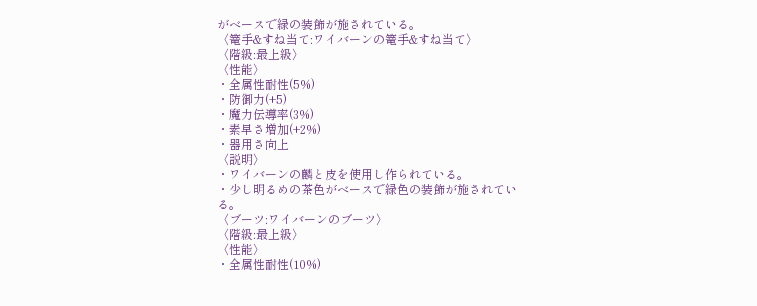がベースで緑の装飾が施されている。
〈篭手&すね当て:ワイバーンの篭手&すね当て〉
〈階級:最上級〉
〈性能〉
・全属性耐性(5%)
・防御力(+5)
・魔力伝導率(3%)
・素早さ増加(+2%)
・器用さ向上
〈説明〉
・ワイバーンの麟と皮を使用し作られている。
・少し明るめの茶色がベースで緑色の装飾が施されている。
〈ブーツ:ワイバーンのブーツ〉
〈階級:最上級〉
〈性能〉
・全属性耐性(10%)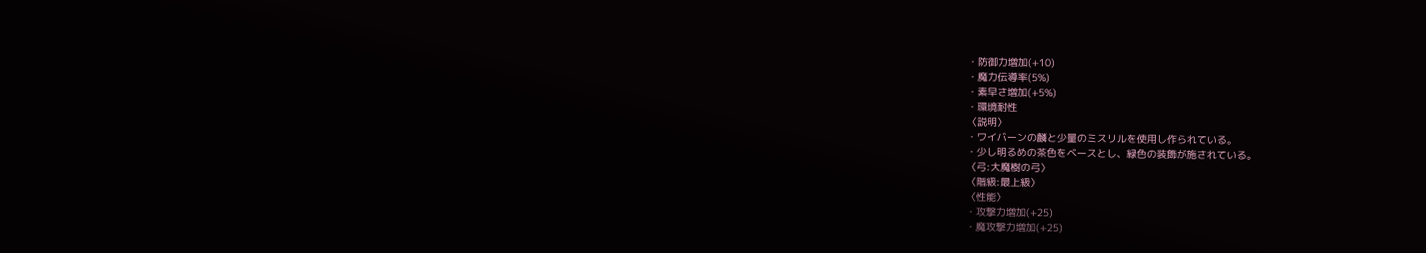・防御力増加(+10)
・魔力伝導率(5%)
・素早さ増加(+5%)
・環境耐性
〈説明〉
・ワイバーンの麟と少量のミスリルを使用し作られている。
・少し明るめの茶色をベースとし、緑色の装飾が施されている。
〈弓:大魔樹の弓〉
〈階級:最上級〉
〈性能〉
・攻撃力増加(+25)
・魔攻撃力増加(+25)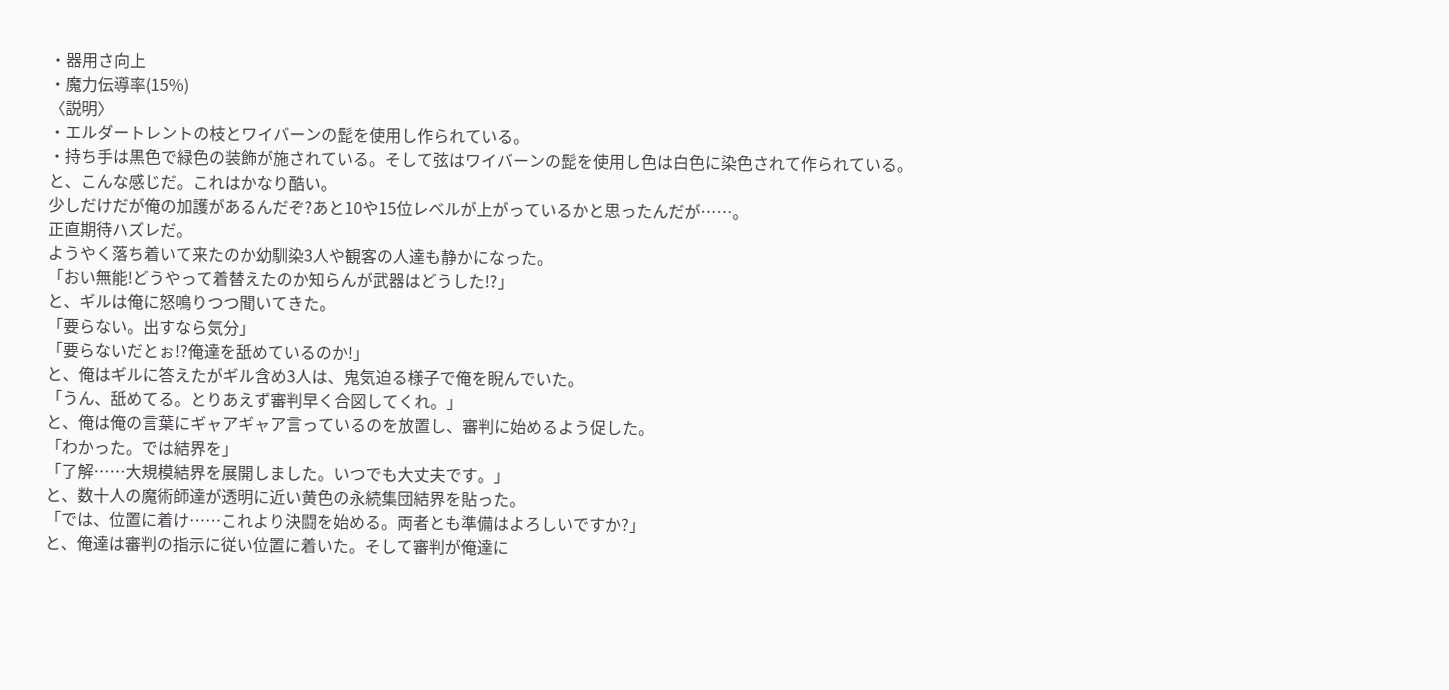・器用さ向上
・魔力伝導率(15%)
〈説明〉
・エルダートレントの枝とワイバーンの髭を使用し作られている。
・持ち手は黒色で緑色の装飾が施されている。そして弦はワイバーンの髭を使用し色は白色に染色されて作られている。
と、こんな感じだ。これはかなり酷い。
少しだけだが俺の加護があるんだぞ?あと10や15位レベルが上がっているかと思ったんだが……。
正直期待ハズレだ。
ようやく落ち着いて来たのか幼馴染3人や観客の人達も静かになった。
「おい無能!どうやって着替えたのか知らんが武器はどうした!?」
と、ギルは俺に怒鳴りつつ聞いてきた。
「要らない。出すなら気分」
「要らないだとぉ!?俺達を舐めているのか!」
と、俺はギルに答えたがギル含め3人は、鬼気迫る様子で俺を睨んでいた。
「うん、舐めてる。とりあえず審判早く合図してくれ。」
と、俺は俺の言葉にギャアギャア言っているのを放置し、審判に始めるよう促した。
「わかった。では結界を」
「了解……大規模結界を展開しました。いつでも大丈夫です。」
と、数十人の魔術師達が透明に近い黄色の永続集団結界を貼った。
「では、位置に着け……これより決闘を始める。両者とも準備はよろしいですか?」
と、俺達は審判の指示に従い位置に着いた。そして審判が俺達に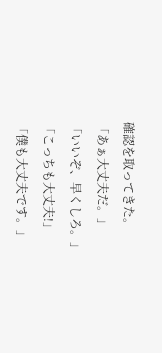確認を取ってきた。
「あぁ大丈夫だ。」
「いいぞ、早くしろ。」
「こっちも大丈夫!」
「僕も大丈夫です。」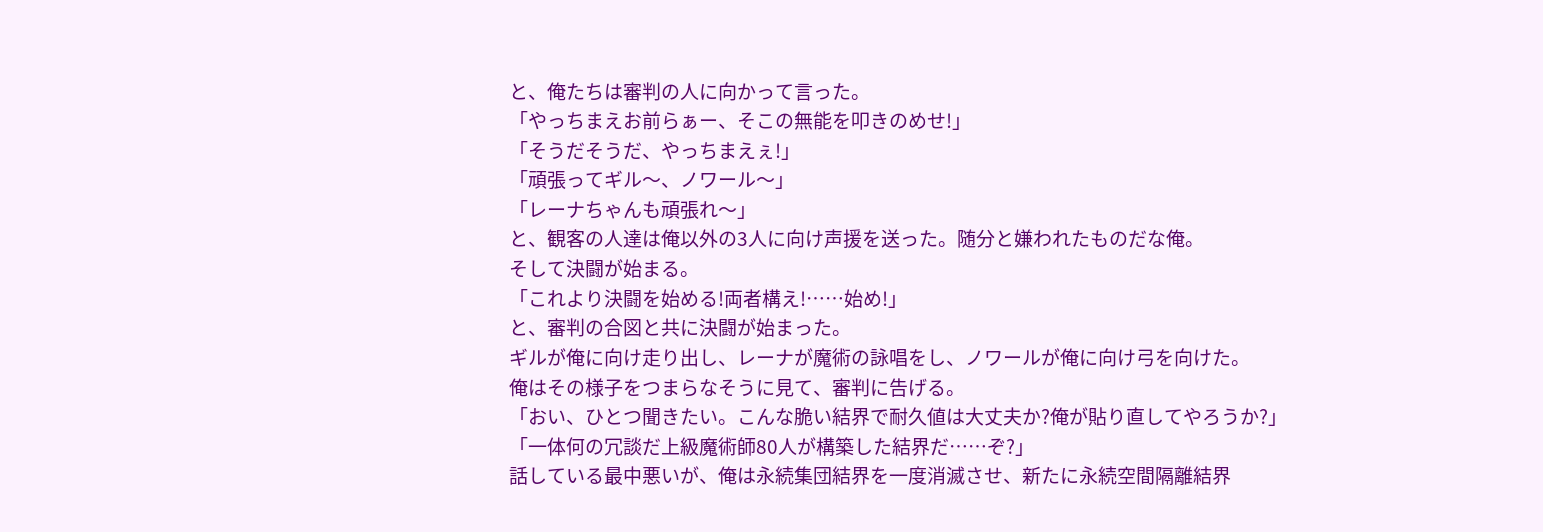と、俺たちは審判の人に向かって言った。
「やっちまえお前らぁー、そこの無能を叩きのめせ!」
「そうだそうだ、やっちまえぇ!」
「頑張ってギル〜、ノワール〜」
「レーナちゃんも頑張れ〜」
と、観客の人達は俺以外の3人に向け声援を送った。随分と嫌われたものだな俺。
そして決闘が始まる。
「これより決闘を始める!両者構え!……始め!」
と、審判の合図と共に決闘が始まった。
ギルが俺に向け走り出し、レーナが魔術の詠唱をし、ノワールが俺に向け弓を向けた。
俺はその様子をつまらなそうに見て、審判に告げる。
「おい、ひとつ聞きたい。こんな脆い結界で耐久値は大丈夫か?俺が貼り直してやろうか?」
「一体何の冗談だ上級魔術師80人が構築した結界だ……ぞ?」
話している最中悪いが、俺は永続集団結界を一度消滅させ、新たに永続空間隔離結界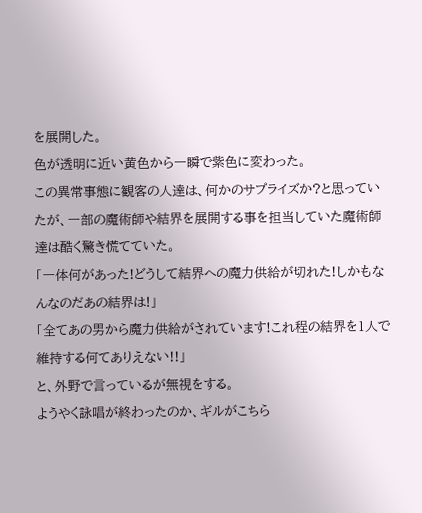を展開した。
色が透明に近い黄色から一瞬で紫色に変わった。
この異常事態に観客の人達は、何かのサプライズか?と思っていたが、一部の魔術師や結界を展開する事を担当していた魔術師達は酷く驚き慌てていた。
「一体何があった!どうして結界への魔力供給が切れた!しかもなんなのだあの結界は!」
「全てあの男から魔力供給がされています!これ程の結界を1人で維持する何てありえない!!」
と、外野で言っているが無視をする。
ようやく詠唱が終わったのか、ギルがこちら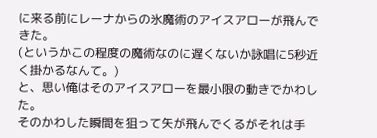に来る前にレーナからの氷魔術のアイスアローが飛んできた。
(というかこの程度の魔術なのに遅くないか詠唱に5秒近く掛かるなんて。)
と、思い俺はそのアイスアローを最小限の動きでかわした。
そのかわした瞬間を狙って矢が飛んでくるがそれは手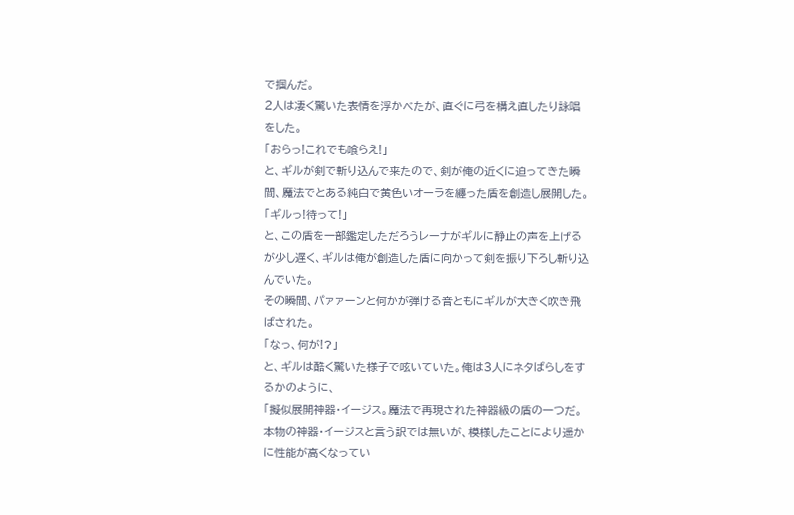で掴んだ。
2人は凄く驚いた表情を浮かべたが、直ぐに弓を構え直したり詠唱をした。
「おらっ!これでも喰らえ!」
と、ギルが剣で斬り込んで来たので、剣が俺の近くに迫ってきた瞬間、魔法でとある純白で黄色いオーラを纏った盾を創造し展開した。
「ギルっ!待って!」
と、この盾を一部鑑定しただろうレーナがギルに静止の声を上げるが少し遅く、ギルは俺が創造した盾に向かって剣を振り下ろし斬り込んでいた。
その瞬間、パァァーンと何かが弾ける音ともにギルが大きく吹き飛ばされた。
「なっ、何が!?」
と、ギルは酷く驚いた様子で呟いていた。俺は3人にネタばらしをするかのように、
「擬似展開神器・イージス。魔法で再現された神器級の盾の一つだ。本物の神器・イージスと言う訳では無いが、模様したことにより遥かに性能が高くなってい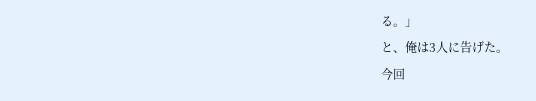る。」
と、俺は3人に告げた。
今回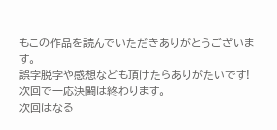もこの作品を読んでいただきありがとうございます。
誤字脱字や感想なども頂けたらありがたいです!
次回で一応決闘は終わります。
次回はなる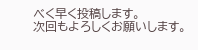べく早く投稿します。
次回もよろしくお願いします。